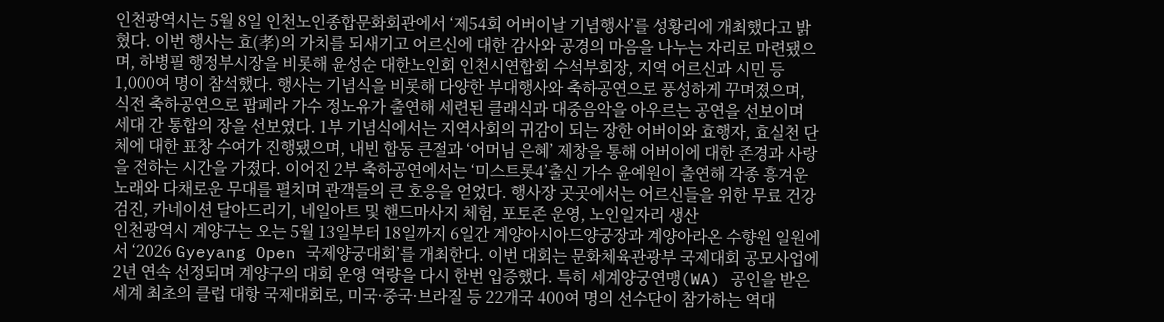인천광역시는 5월 8일 인천노인종합문화회관에서 ‘제54회 어버이날 기념행사’를 성황리에 개최했다고 밝혔다. 이번 행사는 효(孝)의 가치를 되새기고 어르신에 대한 감사와 공경의 마음을 나누는 자리로 마련됐으며, 하병필 행정부시장을 비롯해 윤성순 대한노인회 인천시연합회 수석부회장, 지역 어르신과 시민 등 1,000여 명이 참석했다. 행사는 기념식을 비롯해 다양한 부대행사와 축하공연으로 풍성하게 꾸며졌으며, 식전 축하공연으로 팝페라 가수 정노유가 출연해 세련된 클래식과 대중음악을 아우르는 공연을 선보이며 세대 간 통합의 장을 선보였다. 1부 기념식에서는 지역사회의 귀감이 되는 장한 어버이와 효행자, 효실천 단체에 대한 표창 수여가 진행됐으며, 내빈 합동 큰절과 ‘어머님 은혜’ 제창을 통해 어버이에 대한 존경과 사랑을 전하는 시간을 가졌다. 이어진 2부 축하공연에서는 ‘미스트롯4’출신 가수 윤예원이 출연해 각종 흥겨운 노래와 다채로운 무대를 펼치며 관객들의 큰 호응을 얻었다. 행사장 곳곳에서는 어르신들을 위한 무료 건강검진, 카네이션 달아드리기, 네일아트 및 핸드마사지 체험, 포토존 운영, 노인일자리 생산
인천광역시 계양구는 오는 5월 13일부터 18일까지 6일간 계양아시아드양궁장과 계양아라온 수향원 일원에서 ‘2026 Gyeyang Open 국제양궁대회’를 개최한다. 이번 대회는 문화체육관광부 국제대회 공모사업에 2년 연속 선정되며 계양구의 대회 운영 역량을 다시 한번 입증했다. 특히 세계양궁연맹(WA) 공인을 받은 세계 최초의 클럽 대항 국제대회로, 미국·중국·브라질 등 22개국 400여 명의 선수단이 참가하는 역대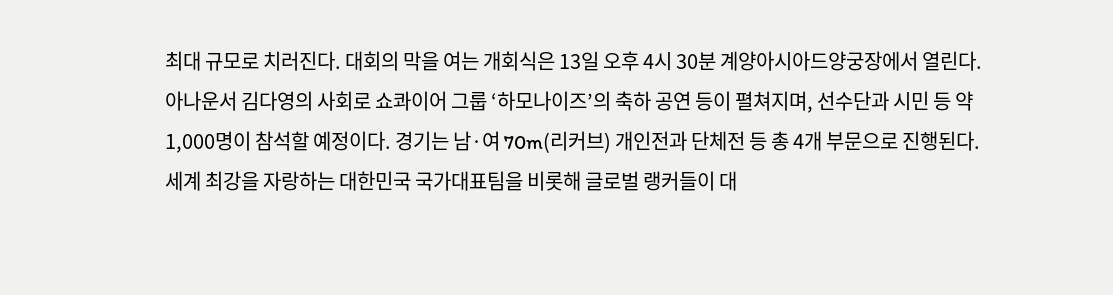최대 규모로 치러진다. 대회의 막을 여는 개회식은 13일 오후 4시 30분 계양아시아드양궁장에서 열린다. 아나운서 김다영의 사회로 쇼콰이어 그룹 ‘하모나이즈’의 축하 공연 등이 펼쳐지며, 선수단과 시민 등 약 1,000명이 참석할 예정이다. 경기는 남·여 70m(리커브) 개인전과 단체전 등 총 4개 부문으로 진행된다. 세계 최강을 자랑하는 대한민국 국가대표팀을 비롯해 글로벌 랭커들이 대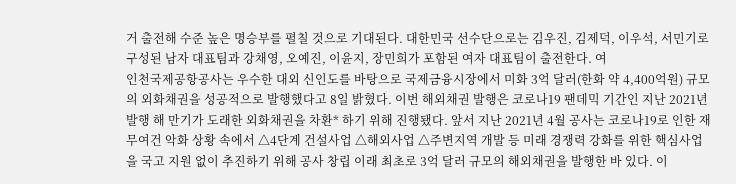거 출전해 수준 높은 명승부를 펼칠 것으로 기대된다. 대한민국 선수단으로는 김우진, 김제덕, 이우석, 서민기로 구성된 남자 대표팀과 강채영, 오예진, 이윤지, 장민희가 포함된 여자 대표팀이 출전한다. 여
인천국제공항공사는 우수한 대외 신인도를 바탕으로 국제금융시장에서 미화 3억 달러(한화 약 4,400억원) 규모의 외화채권을 성공적으로 발행했다고 8일 밝혔다. 이번 해외채권 발행은 코로나19 팬데믹 기간인 지난 2021년 발행 해 만기가 도래한 외화채권을 차환* 하기 위해 진행됐다. 앞서 지난 2021년 4월 공사는 코로나19로 인한 재무여건 악화 상황 속에서 △4단계 건설사업 △해외사업 △주변지역 개발 등 미래 경쟁력 강화를 위한 핵심사업을 국고 지원 없이 추진하기 위해 공사 창립 이래 최초로 3억 달러 규모의 해외채권을 발행한 바 있다. 이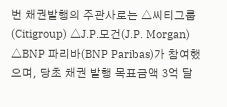번 채권발행의 주관사로는 △씨티그룹(Citigroup) △J.P.모건(J.P. Morgan) △BNP 파리바(BNP Paribas)가 참여했으며, 당초 채권 발행 목표금액 3억 달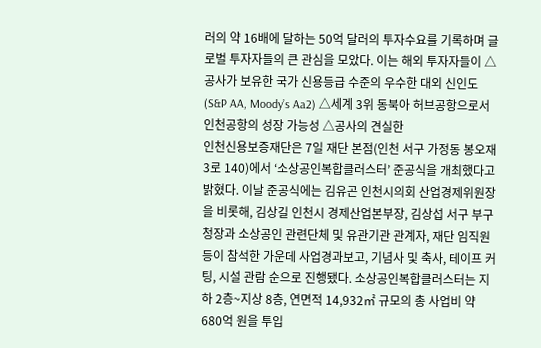러의 약 16배에 달하는 50억 달러의 투자수요를 기록하며 글로벌 투자자들의 큰 관심을 모았다. 이는 해외 투자자들이 △공사가 보유한 국가 신용등급 수준의 우수한 대외 신인도(S&P AA, Moody’s Aa2) △세계 3위 동북아 허브공항으로서 인천공항의 성장 가능성 △공사의 견실한
인천신용보증재단은 7일 재단 본점(인천 서구 가정동 봉오재3로 140)에서 ‘소상공인복합클러스터’ 준공식을 개최했다고 밝혔다. 이날 준공식에는 김유곤 인천시의회 산업경제위원장을 비롯해, 김상길 인천시 경제산업본부장, 김상섭 서구 부구청장과 소상공인 관련단체 및 유관기관 관계자, 재단 임직원 등이 참석한 가운데 사업경과보고, 기념사 및 축사, 테이프 커팅, 시설 관람 순으로 진행됐다. 소상공인복합클러스터는 지하 2층~지상 8층, 연면적 14,932㎡ 규모의 총 사업비 약 680억 원을 투입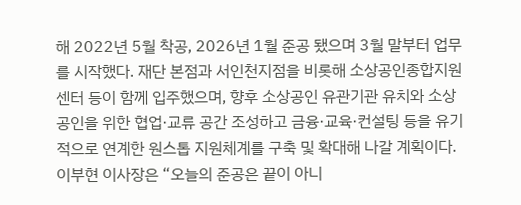해 2022년 5월 착공, 2026년 1월 준공 됐으며 3월 말부터 업무를 시작했다. 재단 본점과 서인천지점을 비롯해 소상공인종합지원센터 등이 함께 입주했으며, 향후 소상공인 유관기관 유치와 소상공인을 위한 협업·교류 공간 조성하고 금융·교육·컨설팅 등을 유기적으로 연계한 원스톱 지원체계를 구축 및 확대해 나갈 계획이다. 이부현 이사장은 “오늘의 준공은 끝이 아니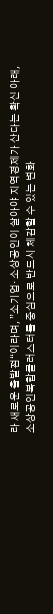라 새로운 출발점“이라며, ”소기업· 소상공인이 살아야 지역경제가 산다는 확신 아래, 소상공인복합클러스터를 중심으로 반드시 체감할 수 있는 변화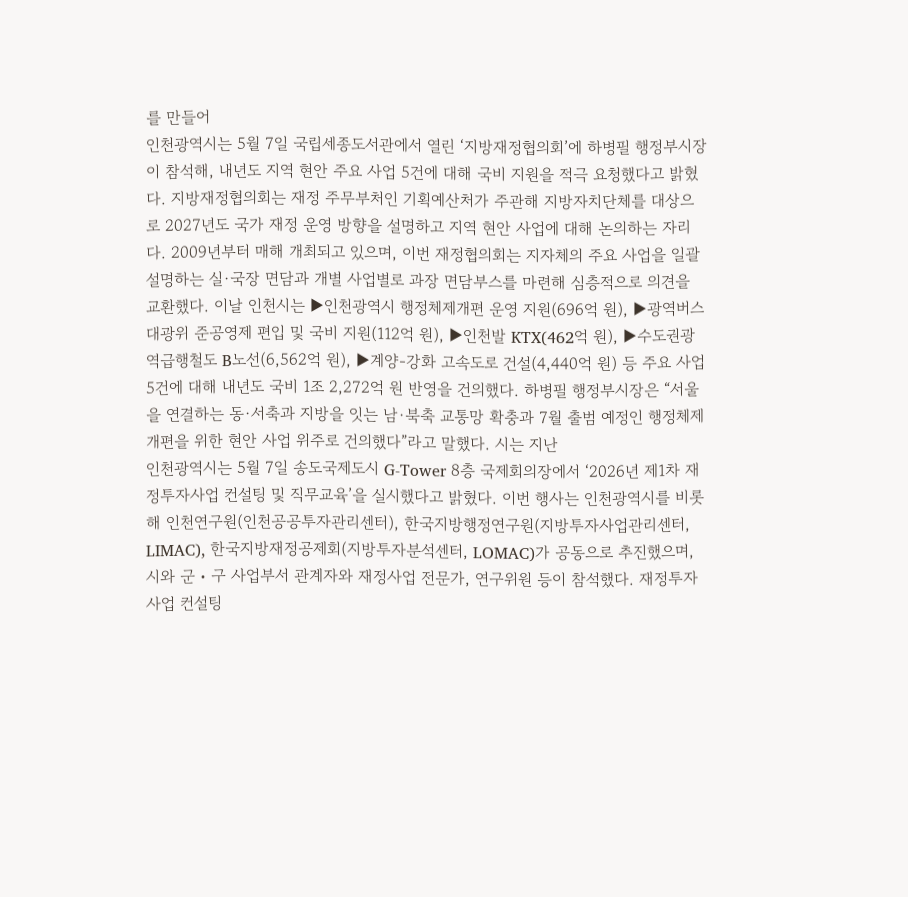를 만들어
인천광역시는 5월 7일 국립세종도서관에서 열린 ‘지방재정협의회’에 하병필 행정부시장이 참석해, 내년도 지역 현안 주요 사업 5건에 대해 국비 지원을 적극 요청했다고 밝혔다. 지방재정협의회는 재정 주무부처인 기획예산처가 주관해 지방자치단체를 대상으로 2027년도 국가 재정 운영 방향을 설명하고 지역 현안 사업에 대해 논의하는 자리다. 2009년부터 매해 개최되고 있으며, 이번 재정협의회는 지자체의 주요 사업을 일괄 설명하는 실·국장 면담과 개별 사업별로 과장 면담부스를 마련해 심층적으로 의견을 교환했다. 이날 인천시는 ▶인천광역시 행정체제개편 운영 지원(696억 원), ▶광역버스 대광위 준공영제 편입 및 국비 지원(112억 원), ▶인천발 KTX(462억 원), ▶수도권광역급행철도 B노선(6,562억 원), ▶계양-강화 고속도로 건설(4,440억 원) 등 주요 사업 5건에 대해 내년도 국비 1조 2,272억 원 반영을 건의했다. 하병필 행정부시장은 “서울을 연결하는 동·서축과 지방을 잇는 남·북축 교통망 확충과 7월 출범 예정인 행정체제 개편을 위한 현안 사업 위주로 건의했다”라고 말했다. 시는 지난
인천광역시는 5월 7일 송도국제도시 G-Tower 8층 국제회의장에서 ‘2026년 제1차 재정투자사업 컨설팅 및 직무교육’을 실시했다고 밝혔다. 이번 행사는 인천광역시를 비롯해 인천연구원(인천공공투자관리센터), 한국지방행정연구원(지방투자사업관리센터, LIMAC), 한국지방재정공제회(지방투자분석센터, LOMAC)가 공동으로 추진했으며, 시와 군・구 사업부서 관계자와 재정사업 전문가, 연구위원 등이 참석했다. 재정투자사업 컨설팅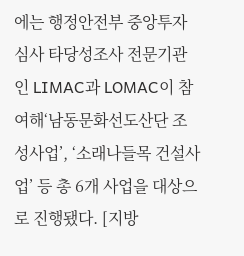에는 행정안전부 중앙투자심사 타당성조사 전문기관인 LIMAC과 LOMAC이 참여해‘남동문화선도산단 조성사업’, ‘소래나들목 건설사업’ 등 총 6개 사업을 대상으로 진행됐다. [지방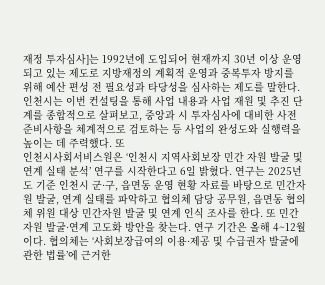재정 투자심사]는 1992년에 도입되어 현재까지 30년 이상 운영되고 있는 제도로 지방재정의 계획적 운영과 중복투자 방지를 위해 예산 편성 전 필요성과 타당성을 심사하는 제도를 말한다. 인천시는 이번 컨설팅을 통해 사업 내용과 사업 재원 및 추진 단계를 종합적으로 살펴보고, 중앙과 시 투자심사에 대비한 사전 준비사항을 체계적으로 검토하는 등 사업의 완성도와 실행력을 높이는 데 주력했다. 또
인천시사회서비스원은 ‘인천시 지역사회보장 민간 자원 발굴 및 연계 실태 분석’ 연구를 시작한다고 6일 밝혔다. 연구는 2025년도 기준 인천시 군·구, 읍면동 운영 현황 자료를 바탕으로 민간자원 발굴, 연계 실태를 파악하고 협의체 담당 공무원, 읍면동 협의체 위원 대상 민간자원 발굴 및 연계 인식 조사를 한다. 또 민간자원 발굴·연계 고도화 방안을 찾는다. 연구 기간은 올해 4~12월이다. 협의체는 ‘사회보장급여의 이용·제공 및 수급권자 발굴에 관한 법률’에 근거한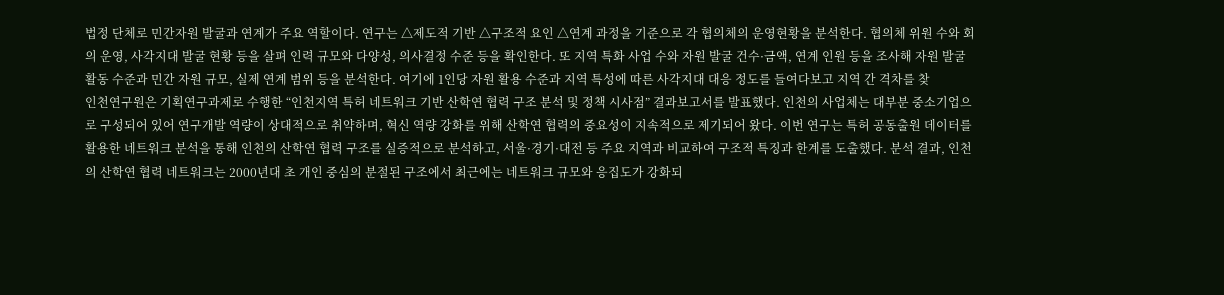법정 단체로 민간자원 발굴과 연계가 주요 역할이다. 연구는 △제도적 기반 △구조적 요인 △연계 과정을 기준으로 각 협의체의 운영현황을 분석한다. 협의체 위원 수와 회의 운영, 사각지대 발굴 현황 등을 살펴 인력 규모와 다양성, 의사결정 수준 등을 확인한다. 또 지역 특화 사업 수와 자원 발굴 건수·금액, 연계 인원 등을 조사해 자원 발굴 활동 수준과 민간 자원 규모, 실제 연계 범위 등을 분석한다. 여기에 1인당 자원 활용 수준과 지역 특성에 따른 사각지대 대응 정도를 들여다보고 지역 간 격차를 찾
인천연구원은 기획연구과제로 수행한 “인천지역 특허 네트워크 기반 산학연 협력 구조 분석 및 정책 시사점” 결과보고서를 발표했다. 인천의 사업체는 대부분 중소기업으로 구성되어 있어 연구개발 역량이 상대적으로 취약하며, 혁신 역량 강화를 위해 산학연 협력의 중요성이 지속적으로 제기되어 왔다. 이번 연구는 특허 공동출원 데이터를 활용한 네트워크 분석을 통해 인천의 산학연 협력 구조를 실증적으로 분석하고, 서울·경기·대전 등 주요 지역과 비교하여 구조적 특징과 한계를 도출했다. 분석 결과, 인천의 산학연 협력 네트워크는 2000년대 초 개인 중심의 분절된 구조에서 최근에는 네트워크 규모와 응집도가 강화되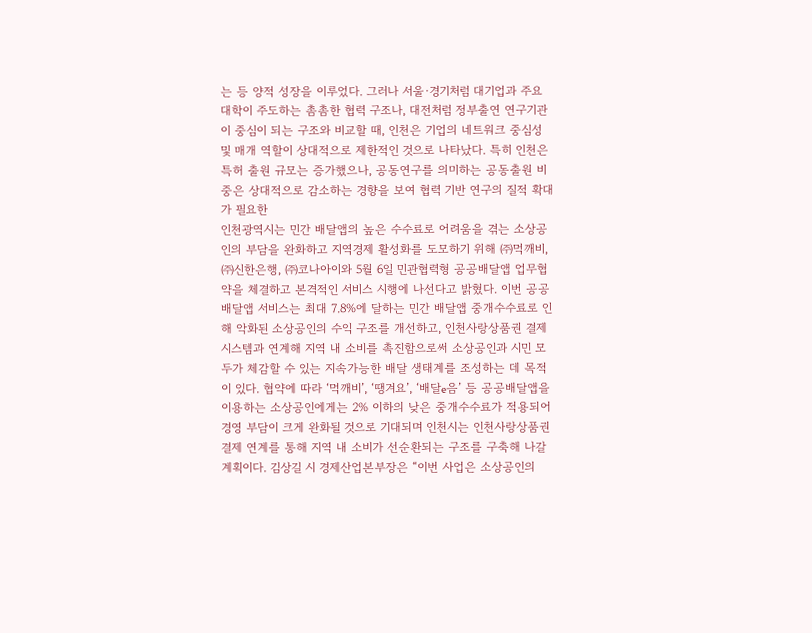는 등 양적 성장을 이루었다. 그러나 서울·경기처럼 대기업과 주요 대학이 주도하는 촘촘한 협력 구조나, 대전처럼 정부출연 연구기관이 중심이 되는 구조와 비교할 때, 인천은 기업의 네트워크 중심성 및 매개 역할이 상대적으로 제한적인 것으로 나타났다. 특히 인천은 특허 출원 규모는 증가했으나, 공동연구를 의미하는 공동출원 비중은 상대적으로 감소하는 경향을 보여 협력 기반 연구의 질적 확대가 필요한
인천광역시는 민간 배달앱의 높은 수수료로 어려움을 겪는 소상공인의 부담을 완화하고 지역경제 활성화를 도모하기 위해 ㈜먹깨비, ㈜신한은행, ㈜코나아이와 5월 6일 민관협력형 공공배달앱 업무협약을 체결하고 본격적인 서비스 시행에 나선다고 밝혔다. 이번 공공배달앱 서비스는 최대 7.8%에 달하는 민간 배달앱 중개수수료로 인해 악화된 소상공인의 수익 구조를 개선하고, 인천사랑상품권 결제 시스템과 연계해 지역 내 소비를 촉진함으로써 소상공인과 시민 모두가 체감할 수 있는 지속가능한 배달 생태계를 조성하는 데 목적이 있다. 협약에 따라 ‘먹깨비’, ‘땡겨요’, ‘배달e음’ 등 공공배달앱을 이용하는 소상공인에게는 2% 이하의 낮은 중개수수료가 적용되어 경영 부담이 크게 완화될 것으로 기대되며 인천시는 인천사랑상품권 결제 연계를 통해 지역 내 소비가 선순환되는 구조를 구축해 나갈 계획이다. 김상길 시 경제산업본부장은 “이번 사업은 소상공인의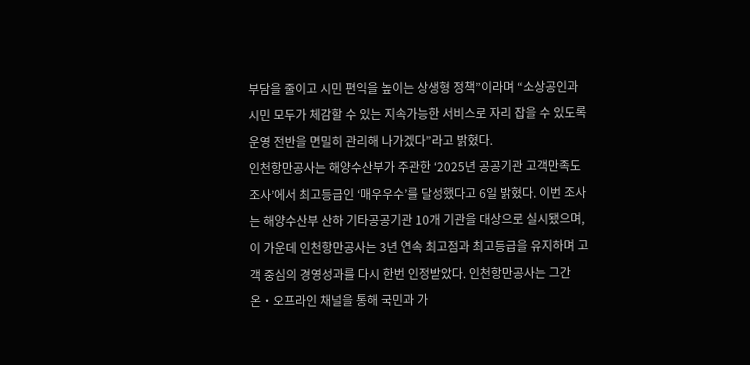부담을 줄이고 시민 편익을 높이는 상생형 정책”이라며 “소상공인과 시민 모두가 체감할 수 있는 지속가능한 서비스로 자리 잡을 수 있도록 운영 전반을 면밀히 관리해 나가겠다”라고 밝혔다.
인천항만공사는 해양수산부가 주관한 ‘2025년 공공기관 고객만족도 조사’에서 최고등급인 ‘매우우수’를 달성했다고 6일 밝혔다. 이번 조사는 해양수산부 산하 기타공공기관 10개 기관을 대상으로 실시됐으며, 이 가운데 인천항만공사는 3년 연속 최고점과 최고등급을 유지하며 고객 중심의 경영성과를 다시 한번 인정받았다. 인천항만공사는 그간 온・오프라인 채널을 통해 국민과 가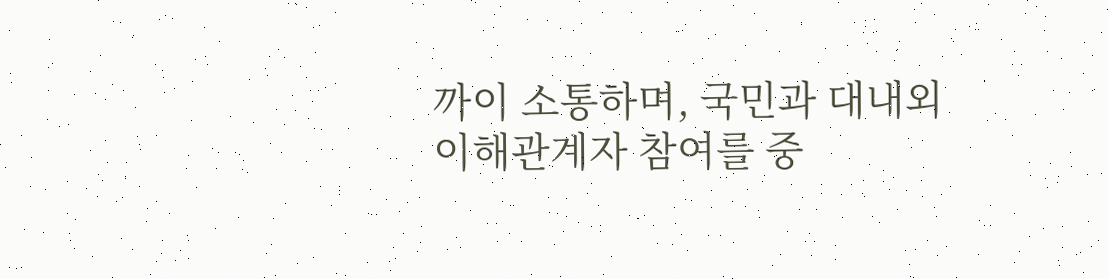까이 소통하며, 국민과 대내외 이해관계자 참여를 중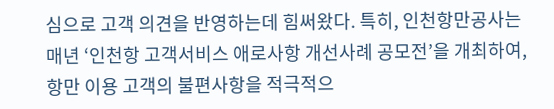심으로 고객 의견을 반영하는데 힘써왔다. 특히, 인천항만공사는 매년 ‘인천항 고객서비스 애로사항 개선사례 공모전’을 개최하여, 항만 이용 고객의 불편사항을 적극적으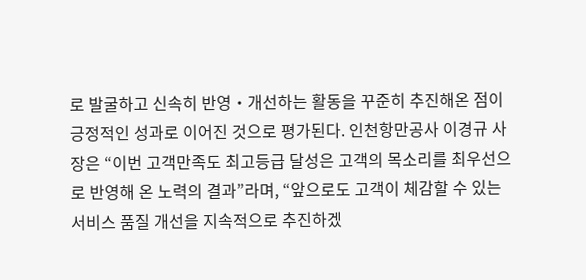로 발굴하고 신속히 반영・개선하는 활동을 꾸준히 추진해온 점이 긍정적인 성과로 이어진 것으로 평가된다. 인천항만공사 이경규 사장은 “이번 고객만족도 최고등급 달성은 고객의 목소리를 최우선으로 반영해 온 노력의 결과”라며, “앞으로도 고객이 체감할 수 있는 서비스 품질 개선을 지속적으로 추진하겠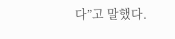다”고 말했다.